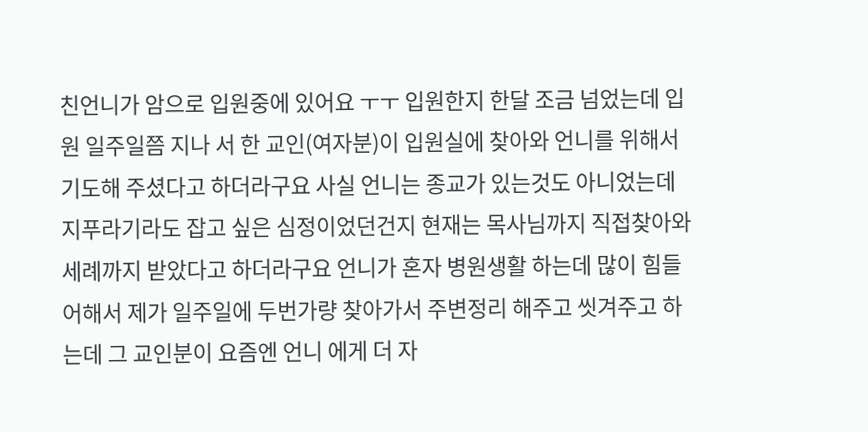친언니가 암으로 입원중에 있어요 ㅜㅜ 입원한지 한달 조금 넘었는데 입원 일주일쯤 지나 서 한 교인(여자분)이 입원실에 찾아와 언니를 위해서 기도해 주셨다고 하더라구요 사실 언니는 종교가 있는것도 아니었는데 지푸라기라도 잡고 싶은 심정이었던건지 현재는 목사님까지 직접찾아와 세례까지 받았다고 하더라구요 언니가 혼자 병원생활 하는데 많이 힘들어해서 제가 일주일에 두번가량 찾아가서 주변정리 해주고 씻겨주고 하는데 그 교인분이 요즘엔 언니 에게 더 자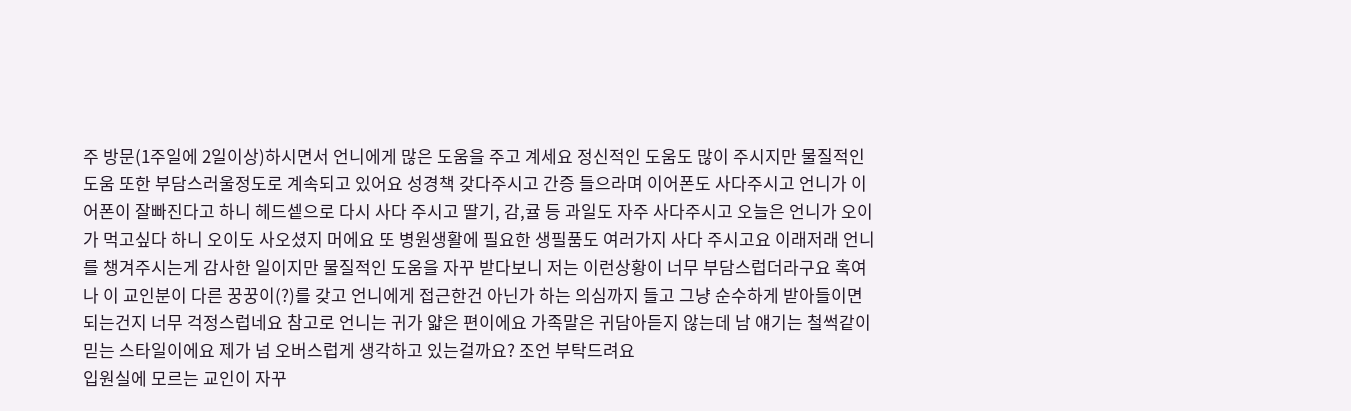주 방문(1주일에 2일이상)하시면서 언니에게 많은 도움을 주고 계세요 정신적인 도움도 많이 주시지만 물질적인 도움 또한 부담스러울정도로 계속되고 있어요 성경책 갖다주시고 간증 들으라며 이어폰도 사다주시고 언니가 이어폰이 잘빠진다고 하니 헤드셑으로 다시 사다 주시고 딸기, 감,귤 등 과일도 자주 사다주시고 오늘은 언니가 오이가 먹고싶다 하니 오이도 사오셨지 머에요 또 병원생활에 필요한 생필품도 여러가지 사다 주시고요 이래저래 언니를 챙겨주시는게 감사한 일이지만 물질적인 도움을 자꾸 받다보니 저는 이런상황이 너무 부담스럽더라구요 혹여나 이 교인분이 다른 꿍꿍이(?)를 갖고 언니에게 접근한건 아닌가 하는 의심까지 들고 그냥 순수하게 받아들이면 되는건지 너무 걱정스럽네요 참고로 언니는 귀가 얇은 편이에요 가족말은 귀담아듣지 않는데 남 얘기는 철썩같이 믿는 스타일이에요 제가 넘 오버스럽게 생각하고 있는걸까요? 조언 부탁드려요
입원실에 모르는 교인이 자꾸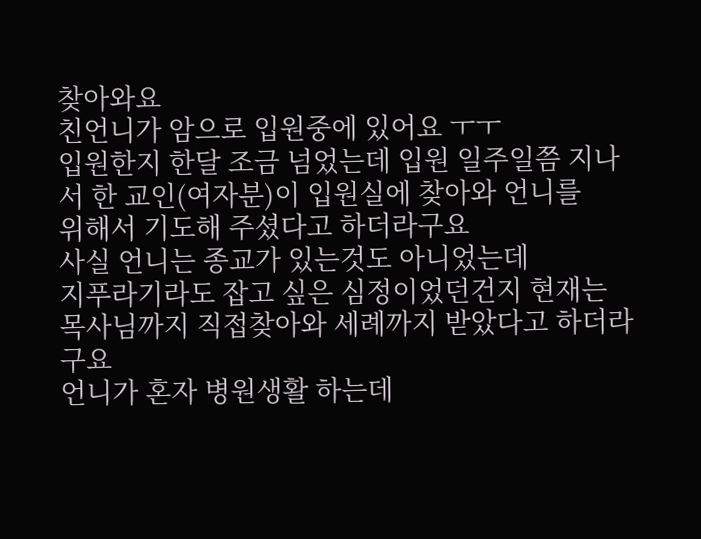찾아와요
친언니가 암으로 입원중에 있어요 ㅜㅜ
입원한지 한달 조금 넘었는데 입원 일주일쯤 지나
서 한 교인(여자분)이 입원실에 찾아와 언니를
위해서 기도해 주셨다고 하더라구요
사실 언니는 종교가 있는것도 아니었는데
지푸라기라도 잡고 싶은 심정이었던건지 현재는
목사님까지 직접찾아와 세례까지 받았다고 하더라구요
언니가 혼자 병원생활 하는데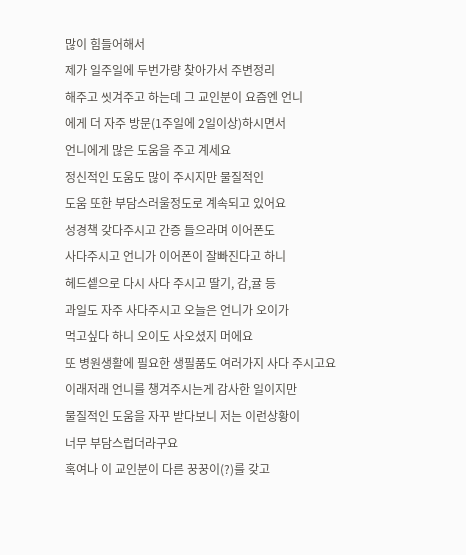많이 힘들어해서
제가 일주일에 두번가량 찾아가서 주변정리
해주고 씻겨주고 하는데 그 교인분이 요즘엔 언니
에게 더 자주 방문(1주일에 2일이상)하시면서
언니에게 많은 도움을 주고 계세요
정신적인 도움도 많이 주시지만 물질적인
도움 또한 부담스러울정도로 계속되고 있어요
성경책 갖다주시고 간증 들으라며 이어폰도
사다주시고 언니가 이어폰이 잘빠진다고 하니
헤드셑으로 다시 사다 주시고 딸기, 감,귤 등
과일도 자주 사다주시고 오늘은 언니가 오이가
먹고싶다 하니 오이도 사오셨지 머에요
또 병원생활에 필요한 생필품도 여러가지 사다 주시고요
이래저래 언니를 챙겨주시는게 감사한 일이지만
물질적인 도움을 자꾸 받다보니 저는 이런상황이
너무 부담스럽더라구요
혹여나 이 교인분이 다른 꿍꿍이(?)를 갖고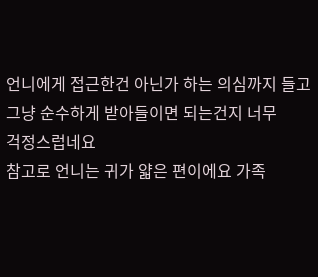언니에게 접근한건 아닌가 하는 의심까지 들고
그냥 순수하게 받아들이면 되는건지 너무
걱정스럽네요
참고로 언니는 귀가 얇은 편이에요 가족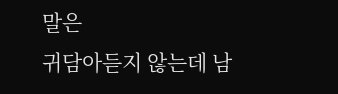말은
귀담아듣지 않는데 남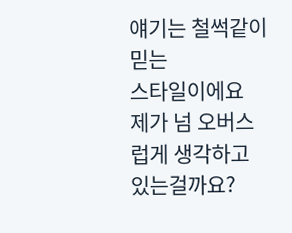얘기는 철썩같이 믿는
스타일이에요
제가 넘 오버스럽게 생각하고 있는걸까요?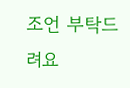조언 부탁드려요